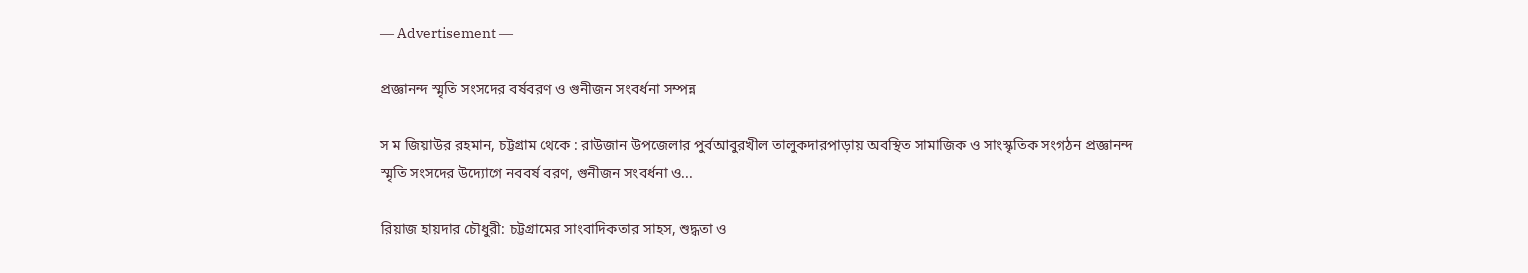― Advertisement ―

প্রজ্ঞানন্দ স্মৃতি সংসদের বর্ষবরণ ও গুনীজন সংবর্ধনা সম্পন্ন

স ম জিয়াউর রহমান, চট্টগ্রাম থেকে : রাউজান উপজেলার পুর্বআবুরখীল তালুকদারপাড়ায় অবস্থিত সামাজিক ও সাংস্কৃতিক সংগঠন প্রজ্ঞানন্দ স্মৃতি সংসদের উদ্যোগে নববর্ষ বরণ, গুনীজন সংবর্ধনা ও...

রিয়াজ হায়দার চৌধুরী: চট্টগ্রামের সাংবাদিকতার সাহস, শুদ্ধতা ও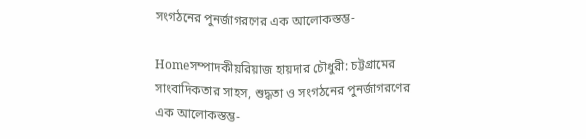সংগঠনের পুনর্জাগরণের এক আলোকস্তম্ভ-

Homeসম্পাদকীয়রিয়াজ হায়দার চৌধুরী: চট্টগ্রামের সাংবাদিকতার সাহস, শুদ্ধতা ও সংগঠনের পুনর্জাগরণের এক আলোকস্তম্ভ-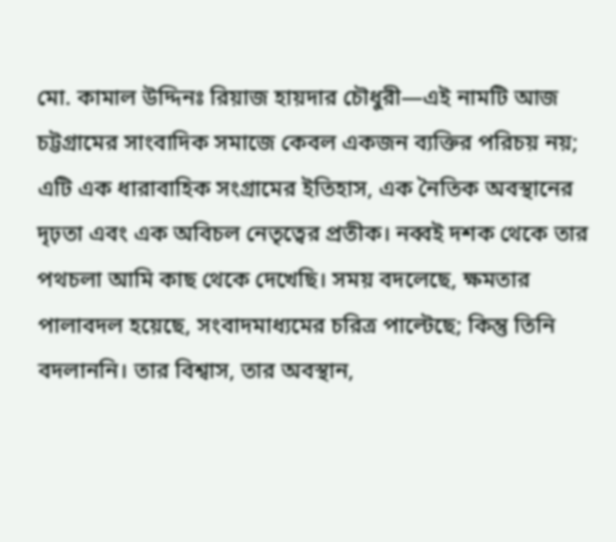মো. কামাল উদ্দিনঃ রিয়াজ হায়দার চৌধুরী—এই নামটি আজ চট্টগ্রামের সাংবাদিক সমাজে কেবল একজন ব্যক্তির পরিচয় নয়; এটি এক ধারাবাহিক সংগ্রামের ইতিহাস, এক নৈতিক অবস্থানের দৃঢ়তা এবং এক অবিচল নেতৃত্বের প্রতীক। নব্বই দশক থেকে তার পথচলা আমি কাছ থেকে দেখেছি। সময় বদলেছে, ক্ষমতার পালাবদল হয়েছে, সংবাদমাধ্যমের চরিত্র পাল্টেছে; কিন্তু তিনি বদলাননি। তার বিশ্বাস, তার অবস্থান,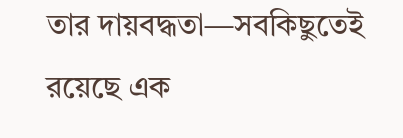তার দায়বদ্ধতা—সবকিছুতেই রয়েছে এক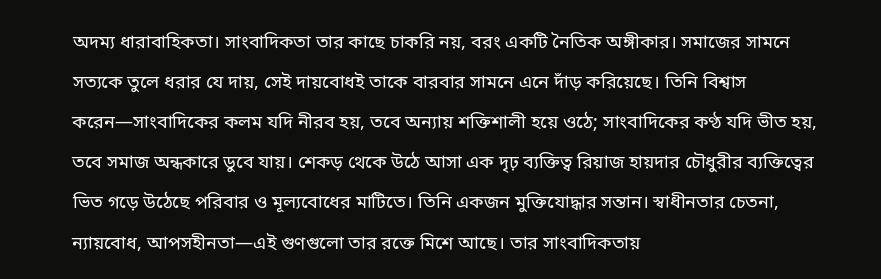অদম্য ধারাবাহিকতা। সাংবাদিকতা তার কাছে চাকরি নয়, বরং একটি নৈতিক অঙ্গীকার। সমাজের সামনে সত্যকে তুলে ধরার যে দায়, সেই দায়বোধই তাকে বারবার সামনে এনে দাঁড় করিয়েছে। তিনি বিশ্বাস করেন—সাংবাদিকের কলম যদি নীরব হয়, তবে অন্যায় শক্তিশালী হয়ে ওঠে; সাংবাদিকের কণ্ঠ যদি ভীত হয়, তবে সমাজ অন্ধকারে ডুবে যায়। শেকড় থেকে উঠে আসা এক দৃঢ় ব্যক্তিত্ব রিয়াজ হায়দার চৌধুরীর ব্যক্তিত্বের ভিত গড়ে উঠেছে পরিবার ও মূল্যবোধের মাটিতে। তিনি একজন মুক্তিযোদ্ধার সন্তান। স্বাধীনতার চেতনা, ন্যায়বোধ, আপসহীনতা—এই গুণগুলো তার রক্তে মিশে আছে। তার সাংবাদিকতায়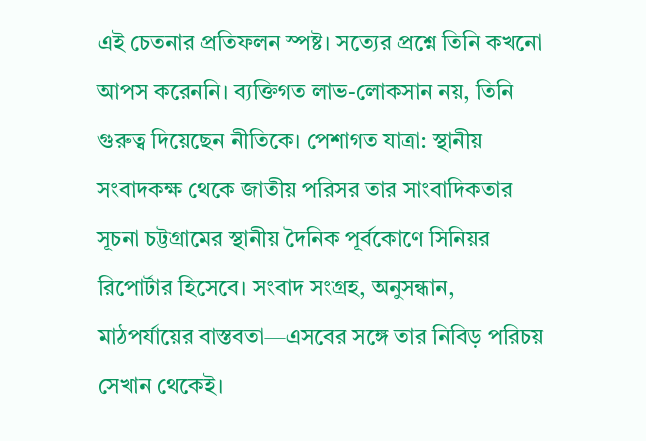এই চেতনার প্রতিফলন স্পষ্ট। সত্যের প্রশ্নে তিনি কখনো আপস করেননি। ব্যক্তিগত লাভ-লোকসান নয়, তিনি গুরুত্ব দিয়েছেন নীতিকে। পেশাগত যাত্রা: স্থানীয় সংবাদকক্ষ থেকে জাতীয় পরিসর তার সাংবাদিকতার সূচনা চট্টগ্রামের স্থানীয় দৈনিক পূর্বকোণে সিনিয়র রিপোর্টার হিসেবে। সংবাদ সংগ্রহ, অনুসন্ধান, মাঠপর্যায়ের বাস্তবতা—এসবের সঙ্গে তার নিবিড় পরিচয় সেখান থেকেই।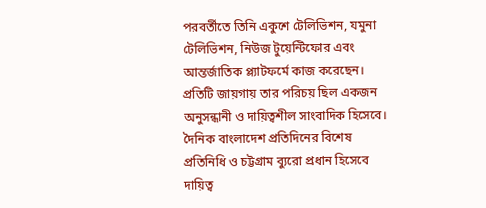পরবর্তীতে তিনি একুশে টেলিভিশন, যমুনা টেলিভিশন, নিউজ টুয়েন্টিফোর এবং আন্তর্জাতিক প্ল্যাটফর্মে কাজ করেছেন। প্রতিটি জায়গায় তার পরিচয় ছিল একজন অনুসন্ধানী ও দায়িত্বশীল সাংবাদিক হিসেবে। দৈনিক বাংলাদেশ প্রতিদিনের বিশেষ প্রতিনিধি ও চট্টগ্রাম ব্যুরো প্রধান হিসেবে দায়িত্ব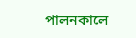পালনকালে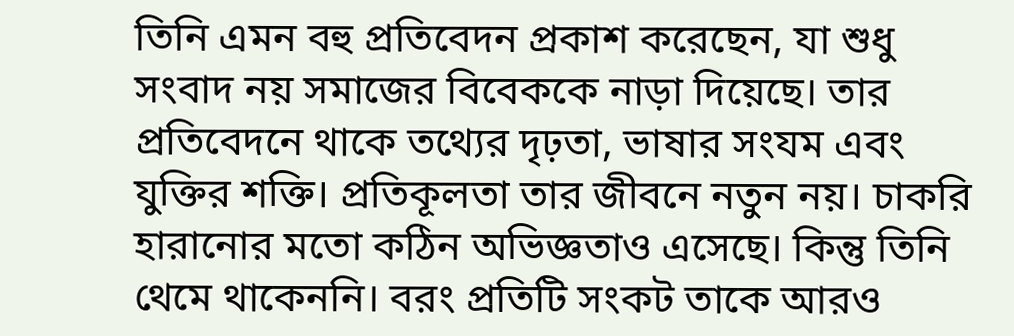তিনি এমন বহু প্রতিবেদন প্রকাশ করেছেন, যা শুধু সংবাদ নয় সমাজের বিবেককে নাড়া দিয়েছে। তার প্রতিবেদনে থাকে তথ্যের দৃঢ়তা, ভাষার সংযম এবং যুক্তির শক্তি। প্রতিকূলতা তার জীবনে নতুন নয়। চাকরি হারানোর মতো কঠিন অভিজ্ঞতাও এসেছে। কিন্তু তিনি থেমে থাকেননি। বরং প্রতিটি সংকট তাকে আরও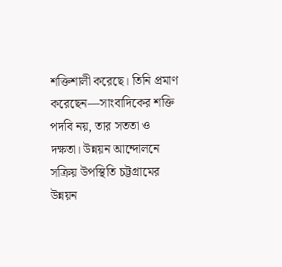শক্তিশালী করেছে। তিনি প্রমাণ করেছেন—সাংবাদিকের শক্তি পদবি নয়, তার সততা ও দক্ষতা। উন্নয়ন আন্দোলনে সক্রিয় উপস্থিতি চট্টগ্রামের উন্নয়ন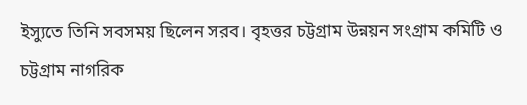ইস্যুতে তিনি সবসময় ছিলেন সরব। বৃহত্তর চট্টগ্রাম উন্নয়ন সংগ্রাম কমিটি ও চট্টগ্রাম নাগরিক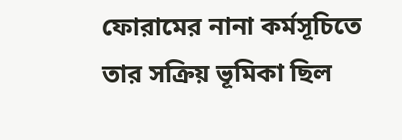ফোরামের নানা কর্মসূচিতে তার সক্রিয় ভূমিকা ছিল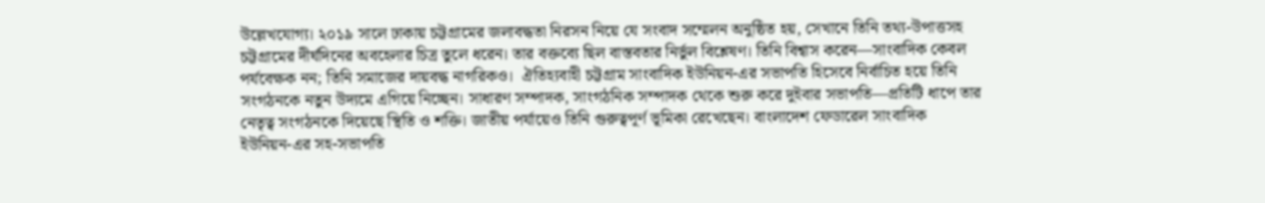উল্লেখযোগ্য। ২০১৯ সালে ঢাকায় চট্টগ্রামের জলাবদ্ধতা নিরসন নিয়ে যে সংবাদ সম্মেলন অনুষ্ঠিত হয়, সেখানে তিনি তথ্য-উপাত্তসহ চট্টগ্রামের দীর্ঘদিনের অবহেলার চিত্র তুলে ধরেন। তার বক্তব্যে ছিল বাস্তবতার নির্ভুল বিশ্লেষণ। তিনি বিশ্বাস করেন—সাংবাদিক কেবল পর্যবেক্ষক নন; তিনি সমাজের দায়বদ্ধ নাগরিকও।  ঐতিহ্যবাহী চট্টগ্রাম সাংবাদিক ইউনিয়ন-এর সভাপতি হিসেবে নির্বাচিত হয়ে তিনি সংগঠনকে নতুন উদ্যমে এগিয়ে নিচ্ছেন। সাধারণ সম্পাদক, সাংগঠনিক সম্পাদক থেকে শুরু করে দুইবার সভাপতি—প্রতিটি ধাপে তার নেতৃত্ব সংগঠনকে দিয়েছে স্থিতি ও শক্তি। জাতীয় পর্যায়েও তিনি গুরুত্বপূর্ণ ভূমিকা রেখেছেন। বাংলাদেশ ফেডারেল সাংবাদিক ইউনিয়ন-এর সহ-সভাপতি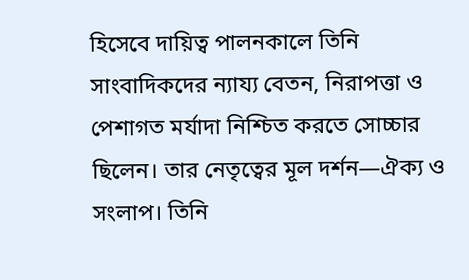হিসেবে দায়িত্ব পালনকালে তিনি সাংবাদিকদের ন্যায্য বেতন, নিরাপত্তা ও পেশাগত মর্যাদা নিশ্চিত করতে সোচ্চার ছিলেন। তার নেতৃত্বের মূল দর্শন—ঐক্য ও সংলাপ। তিনি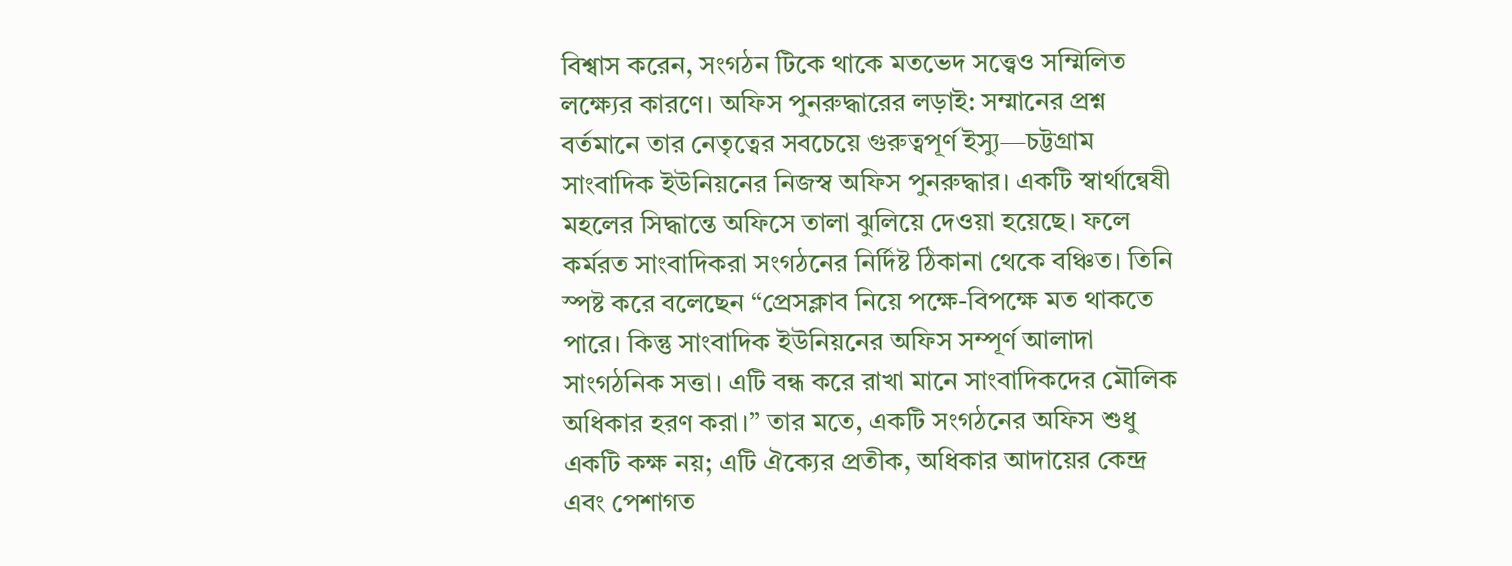বিশ্বাস করেন, সংগঠন টিকে থাকে মতভেদ সত্ত্বেও সম্মিলিত লক্ষ্যের কারণে। অফিস পুনরুদ্ধারের লড়াই: সম্মানের প্রশ্ন বর্তমানে তার নেতৃত্বের সবচেয়ে গুরুত্বপূর্ণ ইস্যু—চট্টগ্রাম সাংবাদিক ইউনিয়নের নিজস্ব অফিস পুনরুদ্ধার। একটি স্বার্থান্বেষী মহলের সিদ্ধান্তে অফিসে তালা ঝুলিয়ে দেওয়া হয়েছে। ফলে কর্মরত সাংবাদিকরা সংগঠনের নির্দিষ্ট ঠিকানা থেকে বঞ্চিত। তিনি স্পষ্ট করে বলেছেন “প্রেসক্লাব নিয়ে পক্ষে-বিপক্ষে মত থাকতে পারে। কিন্তু সাংবাদিক ইউনিয়নের অফিস সম্পূর্ণ আলাদা সাংগঠনিক সত্তা। এটি বন্ধ করে রাখা মানে সাংবাদিকদের মৌলিক অধিকার হরণ করা।” তার মতে, একটি সংগঠনের অফিস শুধু একটি কক্ষ নয়; এটি ঐক্যের প্রতীক, অধিকার আদায়ের কেন্দ্র এবং পেশাগত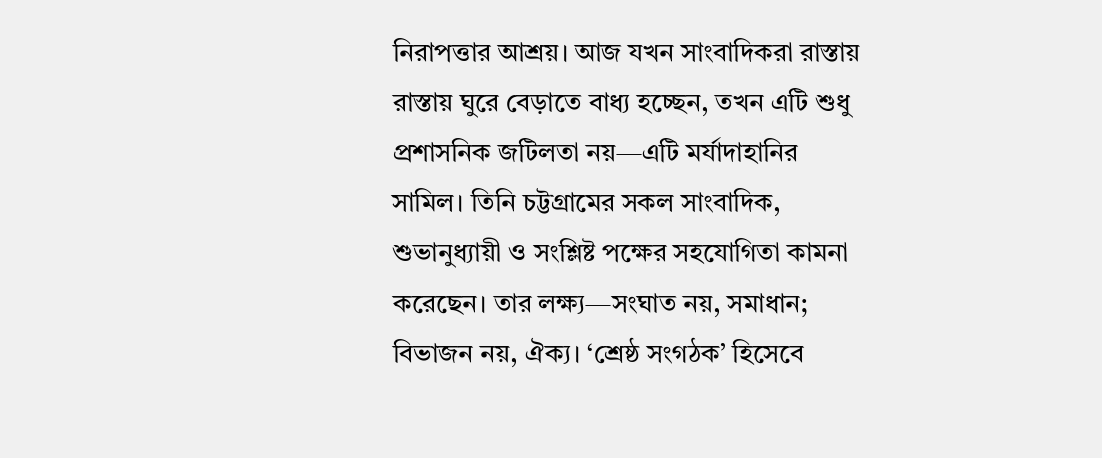নিরাপত্তার আশ্রয়। আজ যখন সাংবাদিকরা রাস্তায় রাস্তায় ঘুরে বেড়াতে বাধ্য হচ্ছেন, তখন এটি শুধু প্রশাসনিক জটিলতা নয়—এটি মর্যাদাহানির সামিল। তিনি চট্টগ্রামের সকল সাংবাদিক, শুভানুধ্যায়ী ও সংশ্লিষ্ট পক্ষের সহযোগিতা কামনা করেছেন। তার লক্ষ্য—সংঘাত নয়, সমাধান; বিভাজন নয়, ঐক্য। ‘শ্রেষ্ঠ সংগঠক’ হিসেবে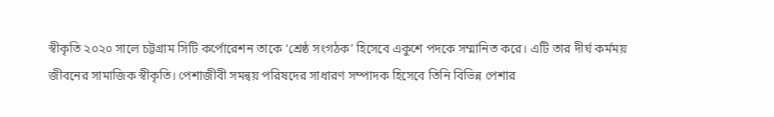স্বীকৃতি ২০২০ সালে চট্টগ্রাম সিটি কর্পোরেশন তাকে ‘শ্রেষ্ঠ সংগঠক’ হিসেবে একুশে পদকে সম্মানিত করে। এটি তার দীর্ঘ কর্মময় জীবনের সামাজিক স্বীকৃতি। পেশাজীবী সমন্বয় পরিষদের সাধারণ সম্পাদক হিসেবে তিনি বিভিন্ন পেশার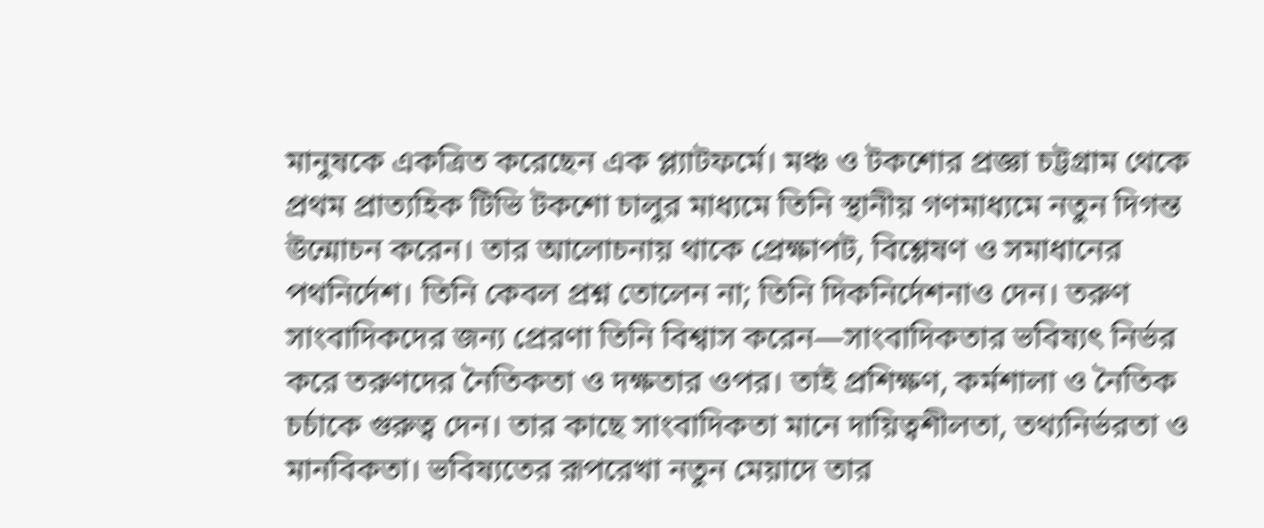মানুষকে একত্রিত করেছেন এক প্ল্যাটফর্মে। মঞ্চ ও টকশোর প্রজ্ঞা চট্টগ্রাম থেকে প্রথম প্রাত্যহিক টিভি টকশো চালুর মাধ্যমে তিনি স্থানীয় গণমাধ্যমে নতুন দিগন্ত উন্মোচন করেন। তার আলোচনায় থাকে প্রেক্ষাপট, বিশ্লেষণ ও সমাধানের পথনির্দেশ। তিনি কেবল প্রশ্ন তোলেন না; তিনি দিকনির্দেশনাও দেন। তরুণ সাংবাদিকদের জন্য প্রেরণা তিনি বিশ্বাস করেন—সাংবাদিকতার ভবিষ্যৎ নির্ভর করে তরুণদের নৈতিকতা ও দক্ষতার ওপর। তাই প্রশিক্ষণ, কর্মশালা ও নৈতিক চর্চাকে গুরুত্ব দেন। তার কাছে সাংবাদিকতা মানে দায়িত্বশীলতা, তথ্যনির্ভরতা ও মানবিকতা। ভবিষ্যতের রূপরেখা নতুন মেয়াদে তার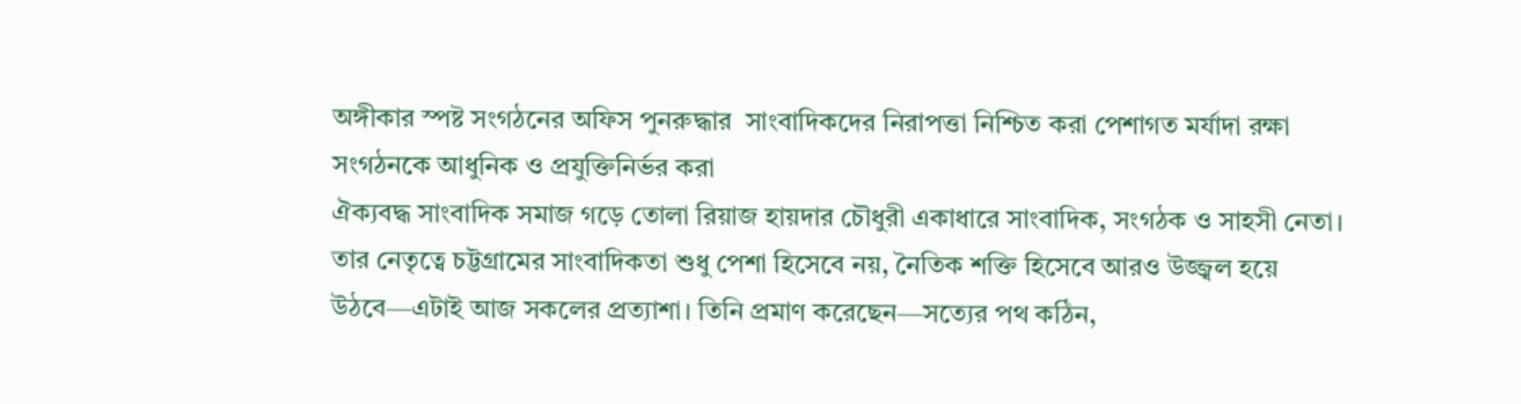অঙ্গীকার স্পষ্ট সংগঠনের অফিস পুনরুদ্ধার  সাংবাদিকদের নিরাপত্তা নিশ্চিত করা পেশাগত মর্যাদা রক্ষা সংগঠনকে আধুনিক ও প্রযুক্তিনির্ভর করা
ঐক্যবদ্ধ সাংবাদিক সমাজ গড়ে তোলা রিয়াজ হায়দার চৌধুরী একাধারে সাংবাদিক, সংগঠক ও সাহসী নেতা। তার নেতৃত্বে চট্টগ্রামের সাংবাদিকতা শুধু পেশা হিসেবে নয়, নৈতিক শক্তি হিসেবে আরও উজ্জ্বল হয়ে উঠবে—এটাই আজ সকলের প্রত্যাশা। তিনি প্রমাণ করেছেন—সত্যের পথ কঠিন,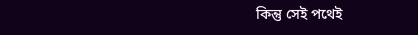কিন্তু সেই পথেই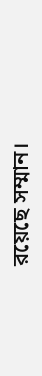রয়েছে সম্মান।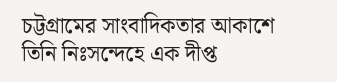চট্টগ্রামের সাংবাদিকতার আকাশে তিনি নিঃসন্দেহে এক দীপ্ত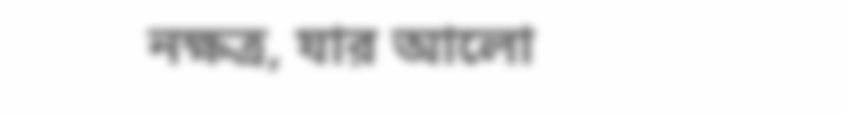নক্ষত্র, যার আলো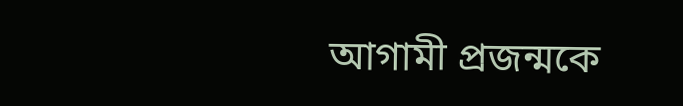আগামী প্রজন্মকে